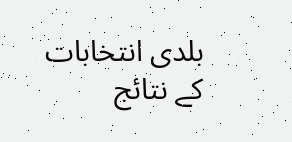بلدی انتخابات کے نتائج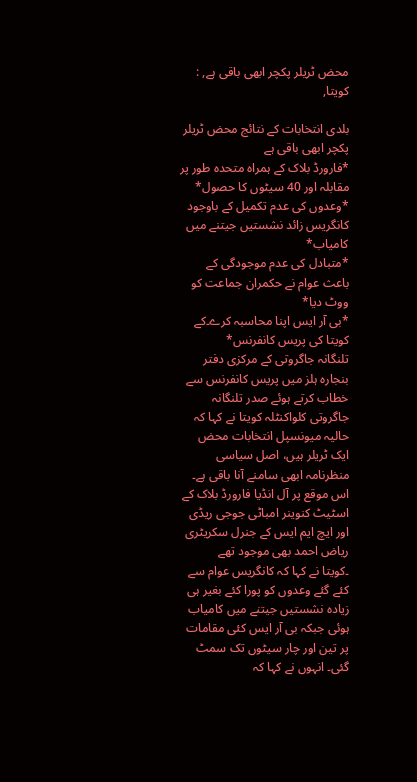محض ٹریلر پکچر ابھی باقی ہے, : کویتا,

بلدی انتخابات کے نتائج محض ٹریلر پکچر ابھی باقی ہے
*فارورڈ بلاک کے ہمراہ متحدہ طور پر مقابلہ اور 40 سیٹوں کا حصول*
*وعدوں کی عدم تکمیل کے باوجود کانگریس زائد نشستیں جیتنے میں کامیاب*
*متبادل کی عدم موجودگی کے باعث عوام نے حکمران جماعت کو ووٹ دیا*
*بی آر ایس اپنا محاسبہ کرے۔کے کویتا کی پریس کانفرنس*
تلنگانہ جاگروتی کے مرکزی دفتر بنجارہ ہلز میں پریس کانفرنس سے خطاب کرتے ہوئے صدر تلنگانہ جاگروتی کلواکنٹلہ کویتا نے کہا کہ حالیہ میونسپل انتخابات محض ایک ٹریلر ہیں، اصل سیاسی منظرنامہ ابھی سامنے آنا باقی ہے۔ اس موقع پر آل انڈیا فارورڈ بلاک کے اسٹیٹ کنوینر امباٹی جوجی ریڈی اور ایچ ایم ایس کے جنرل سکریٹری ریاض احمد بھی موجود تھے
۔کویتا نے کہا کہ کانگریس عوام سے کئے گئے وعدوں کو پورا کئے بغیر ہی زیادہ نشستیں جیتنے میں کامیاب ہوئی جبکہ بی آر ایس کئی مقامات پر تین اور چار سیٹوں تک سمٹ گئی۔ انہوں نے کہا کہ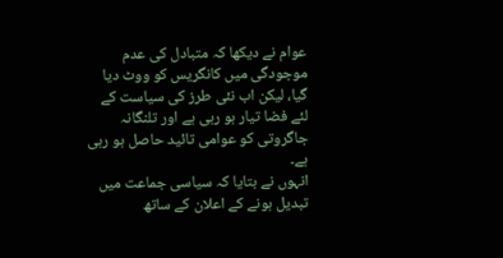عوام نے دیکھا کہ متبادل کی عدم موجودگی میں کانگریس کو ووٹ دیا گیا، لیکن اب نئی طرز کی سیاست کے لئے فضا تیار ہو رہی ہے اور تلنگانہ جاگروتی کو عوامی تائید حاصل ہو رہی ہے۔
انہوں نے بتایا کہ سیاسی جماعت میں تبدیل ہونے کے اعلان کے ساتھ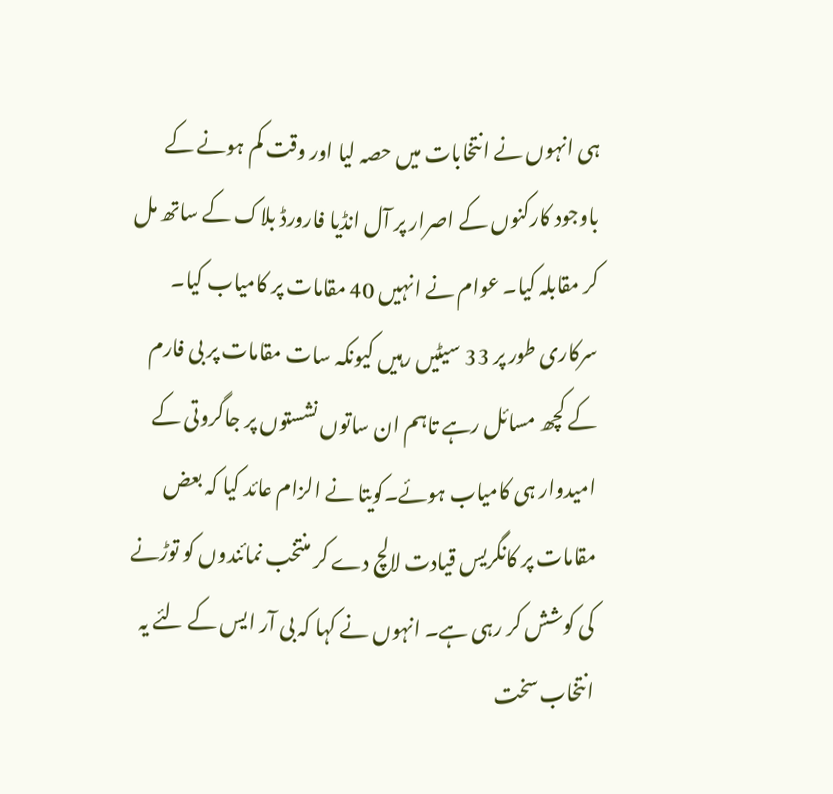ہی انہوں نے انتخابات میں حصہ لیا اور وقت کم ہونے کے باوجود کارکنوں کے اصرار پر آل انڈیا فارورڈ بلاک کے ساتھ مل کر مقابلہ کیا۔ عوام نے انہیں 40 مقامات پر کامیاب کیا۔ سرکاری طور پر 33 سیٹیں رہیں کیونکہ سات مقامات پر بی فارم کے کچھ مسائل رہے تاہم ان ساتوں نشستوں پر جاگروتی کے امیدوار ہی کامیاب ہوئے۔کویتا نے الزام عائد کیا کہ بعض مقامات پر کانگریس قیادت لالچ دے کر منتخب نمائندوں کو توڑنے کی کوشش کر رہی ہے۔ انہوں نے کہا کہ بی آر ایس کے لئے یہ انتخاب سخت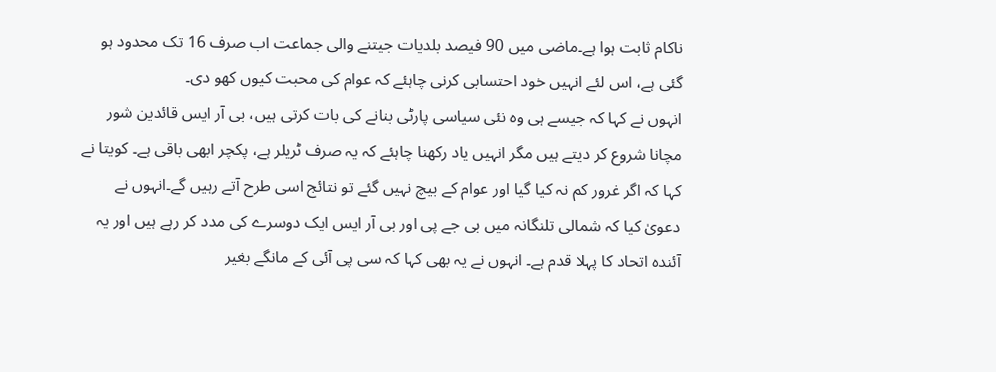ناکام ثابت ہوا ہے۔ماضی میں 90 فیصد بلدیات جیتنے والی جماعت اب صرف 16 تک محدود ہو گئی ہے، اس لئے انہیں خود احتسابی کرنی چاہئے کہ عوام کی محبت کیوں کھو دی۔
انہوں نے کہا کہ جیسے ہی وہ نئی سیاسی پارٹی بنانے کی بات کرتی ہیں، بی آر ایس قائدین شور مچانا شروع کر دیتے ہیں مگر انہیں یاد رکھنا چاہئے کہ یہ صرف ٹریلر ہے، پکچر ابھی باقی ہے۔ کویتا نے کہا کہ اگر غرور کم نہ کیا گیا اور عوام کے بیچ نہیں گئے تو نتائج اسی طرح آتے رہیں گے۔انہوں نے دعویٰ کیا کہ شمالی تلنگانہ میں بی جے پی اور بی آر ایس ایک دوسرے کی مدد کر رہے ہیں اور یہ آئندہ اتحاد کا پہلا قدم ہے۔ انہوں نے یہ بھی کہا کہ سی پی آئی کے مانگے بغیر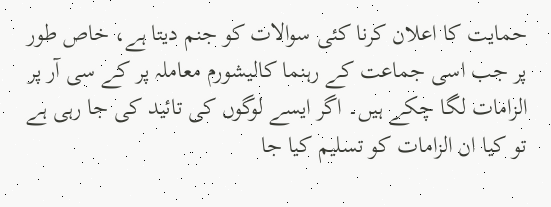حمایت کا اعلان کرنا کئی سوالات کو جنم دیتا ہے، خاص طور پر جب اسی جماعت کے رہنما کالیشورم معاملہ پر کے سی آر پر الزامات لگا چکے ہیں۔ اگر ایسے لوگوں کی تائید کی جا رہی ہے تو کیا ان الزامات کو تسلیم کیا جا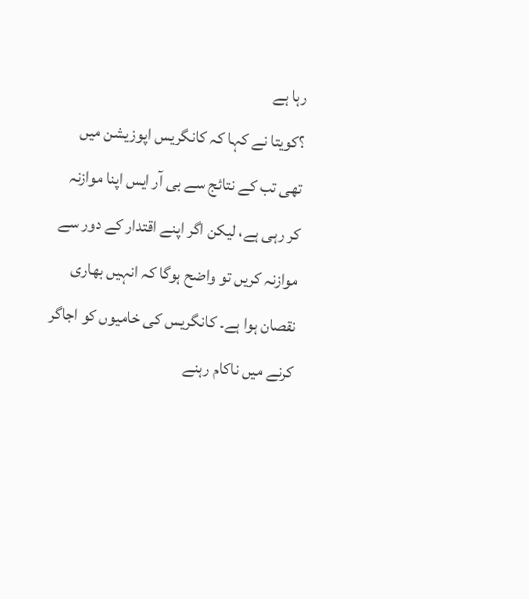رہا ہے
؟کویتا نے کہا کہ کانگریس اپوزیشن میں تھی تب کے نتائج سے بی آر ایس اپنا موازنہ کر رہی ہے، لیکن اگر اپنے اقتدار کے دور سے موازنہ کریں تو واضح ہوگا کہ انہیں بھاری نقصان ہوا ہے۔ کانگریس کی خامیوں کو اجاگر کرنے میں ناکام رہنے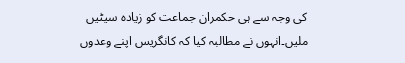کی وجہ سے ہی حکمران جماعت کو زیادہ سیٹیں ملیں۔انہوں نے مطالبہ کیا کہ کانگریس اپنے وعدوں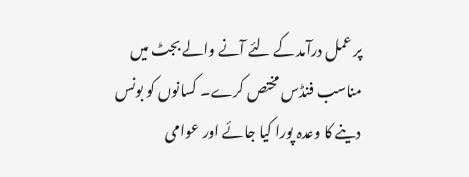پر عمل درآمد کے لئے آنے والے بجٹ میں مناسب فنڈس مختص کرے۔ کسانوں کو بونس دینے کا وعدہ پورا کیا جائے اور عوامی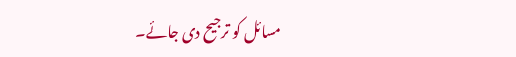مسائل کو ترجیح دی جائے۔